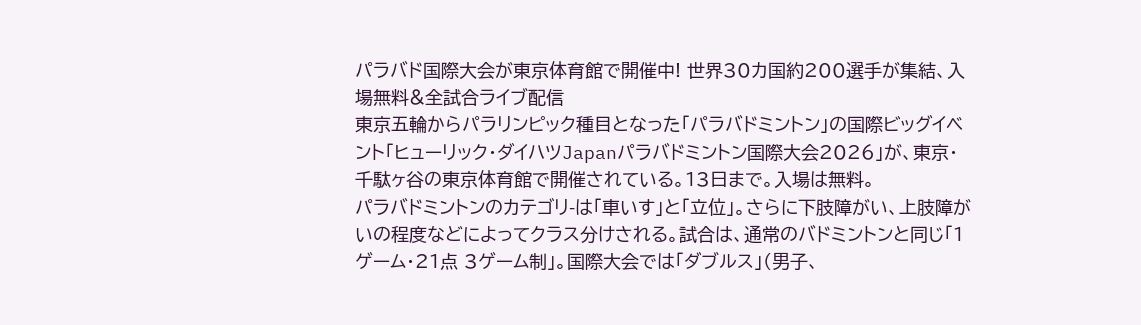パラバド国際大会が東京体育館で開催中! 世界30カ国約200選手が集結、入場無料&全試合ライブ配信
東京五輪からパラリンピック種目となった「パラバドミントン」の国際ビッグイベント「ヒューリック・ダイハツJapanパラバドミントン国際大会2026」が、東京・千駄ヶ谷の東京体育館で開催されている。13日まで。入場は無料。
パラバドミントンのカテゴリ-は「車いす」と「立位」。さらに下肢障がい、上肢障がいの程度などによってクラス分けされる。試合は、通常のバドミントンと同じ「1ゲーム・21点 3ゲーム制」。国際大会では「ダブルス」(男子、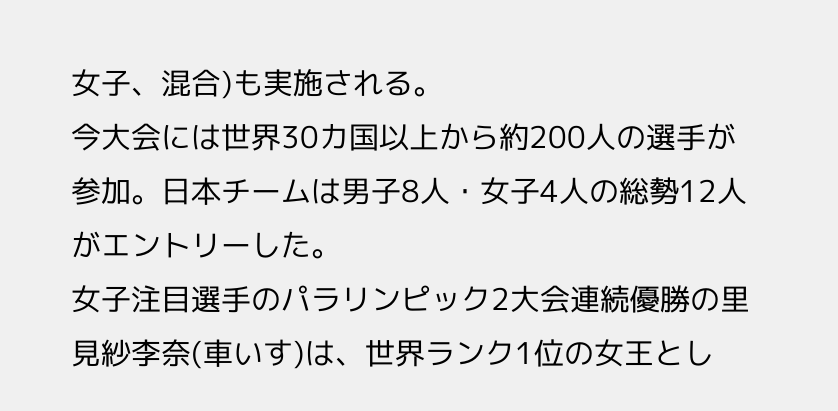女子、混合)も実施される。
今大会には世界30カ国以上から約200人の選手が参加。日本チームは男子8人・女子4人の総勢12人がエントリーした。
女子注目選手のパラリンピック2大会連続優勝の里見紗李奈(車いす)は、世界ランク1位の女王とし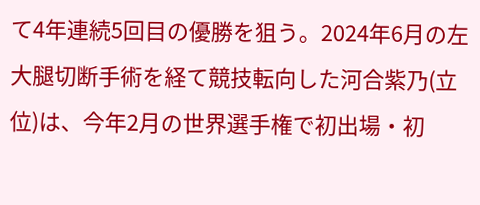て4年連続5回目の優勝を狙う。2024年6月の左大腿切断手術を経て競技転向した河合紫乃(立位)は、今年2月の世界選手権で初出場・初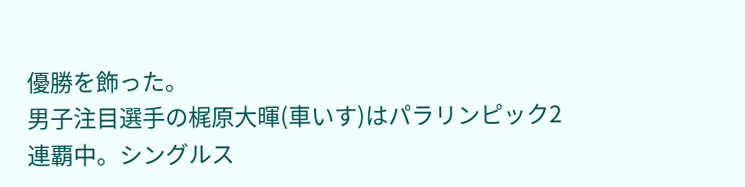優勝を飾った。
男子注目選手の梶原大暉(車いす)はパラリンピック2連覇中。シングルス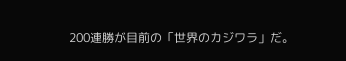200連勝が目前の「世界のカジワラ」だ。